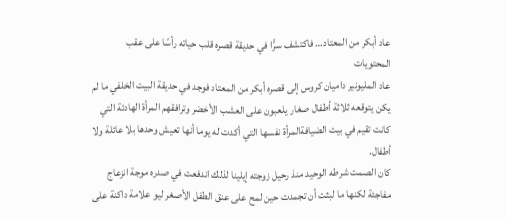عاد أبكر من المعتاد… فاكتشف سرًّا في حديقة قصره قلب حياته رأسًا على عقب
المحتويات
عاد المليونير داميان كروس إلى قصره أبكر من المعتاد فوجد في حديقة البيت الخلفي ما لم يكن يتوقعه ثلاثة أطفال صغار يلعبون على العشب الأخضر وترافقهم المرأة الهادئة التي كانت تقيم في بيت الضيافةالمرأة نفسها التي أكدت له يوما أنها تعيش وحدها بلا عائلة ولا أطفال.
كان الصمت شرطه الوحيد منذ رحيل زوجته إيلينا لذلك اندفعت في صدره موجة انزعاج مفاجئة لكنها ما لبثت أن تجمدت حين لمح على عنق الطفل الأصغر ليو علامة داكنة على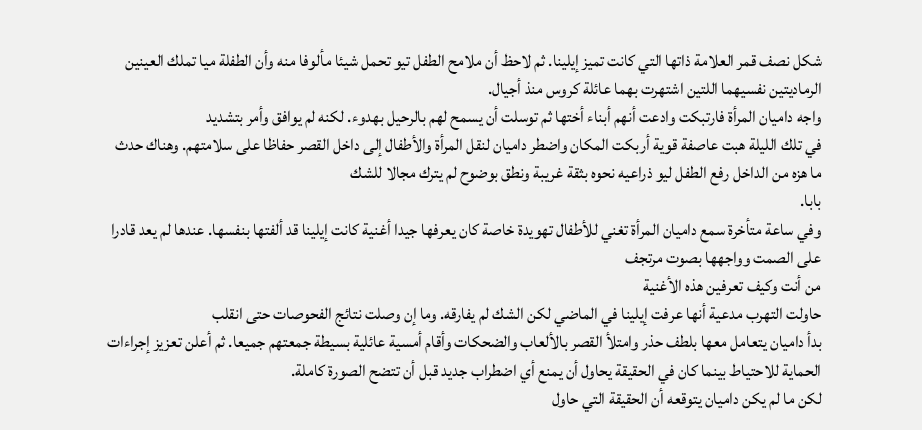شكل نصف قمر العلامة ذاتها التي كانت تميز إيلينا. ثم لاحظ أن ملامح الطفل تيو تحمل شيئا مألوفا منه وأن الطفلة ميا تملك العينين الرماديتين نفسيهما اللتين اشتهرت بهما عائلة كروس منذ أجيال.
واجه داميان المرأة فارتبكت وادعت أنهم أبناء أختها ثم توسلت أن يسمح لهم بالرحيل بهدوء. لكنه لم يوافق وأمر بتشديد
في تلك الليلة هبت عاصفة قوية أربكت المكان واضطر داميان لنقل المرأة والأطفال إلى داخل القصر حفاظا على سلامتهم. وهناك حدث ما هزه من الداخل رفع الطفل ليو ذراعيه نحوه بثقة غريبة ونطق بوضوح لم يترك مجالا للشك
بابا.
وفي ساعة متأخرة سمع داميان المرأة تغني للأطفال تهويدة خاصة كان يعرفها جيدا أغنية كانت إيلينا قد ألفتها بنفسها. عندها لم يعد قادرا على الصمت وواجهها بصوت مرتجف
من أنت وكيف تعرفين هذه الأغنية
حاولت التهرب مدعية أنها عرفت إيلينا في الماضي لكن الشك لم يفارقه. وما إن وصلت نتائج الفحوصات حتى انقلب
بدأ داميان يتعامل معها بلطف حذر وامتلأ القصر بالألعاب والضحكات وأقام أمسية عائلية بسيطة جمعتهم جميعا. ثم أعلن تعزيز إجراءات الحماية للاحتياط بينما كان في الحقيقة يحاول أن يمنع أي اضطراب جديد قبل أن تتضح الصورة كاملة.
لكن ما لم يكن داميان يتوقعه أن الحقيقة التي حاول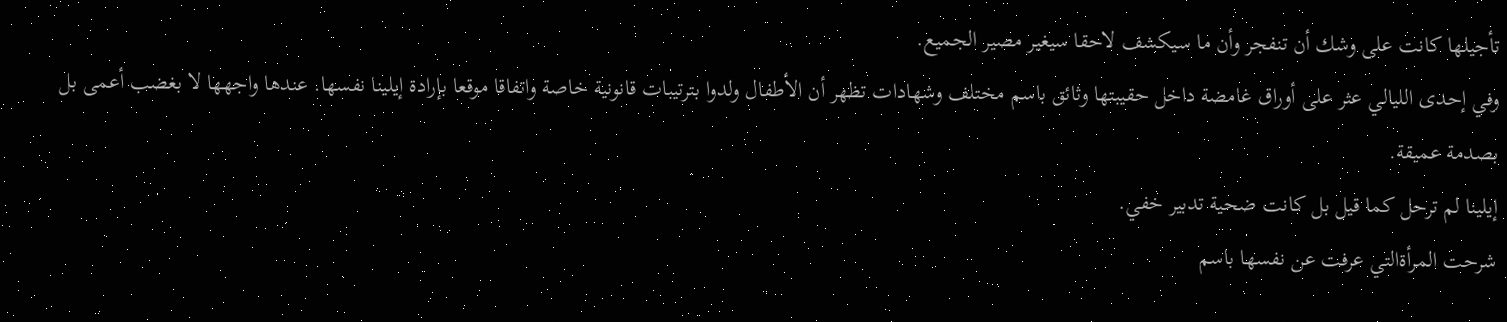تأجيلها كانت على وشك أن تنفجر وأن ما سيكشف لاحقا سيغير مصير الجميع.
وفي إحدى الليالي عثر على أوراق غامضة داخل حقيبتها وثائق باسم مختلف وشهادات تظهر أن الأطفال ولدوا بترتيبات قانونية خاصة واتفاقا موقعا بإرادة إيلينا نفسها. عندها واجهها لا بغضب أعمى بل بصدمة عميقة.
إيلينا لم ترحل كما قيل بل كانت ضحية تدبير خفي.
شرحت المرأةالتي عرفت عن نفسها باسم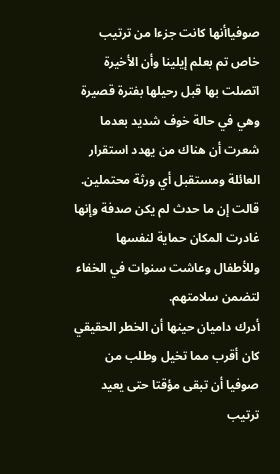صوفياأنها كانت جزءا من ترتيب خاص تم بعلم إيلينا وأن الأخيرة اتصلت بها قبل رحيلها بفترة قصيرة وهي في حالة خوف شديد بعدما شعرت أن هناك من يهدد استقرار العائلة ومستقبل أي ورثة محتملين. قالت إن ما حدث لم يكن صدفة وإنها غادرت المكان حماية لنفسها وللأطفال وعاشت سنوات في الخفاء لتضمن سلامتهم.
أدرك داميان حينها أن الخطر الحقيقي كان أقرب مما تخيل وطلب من صوفيا أن تبقى مؤقتا حتى يعيد ترتيب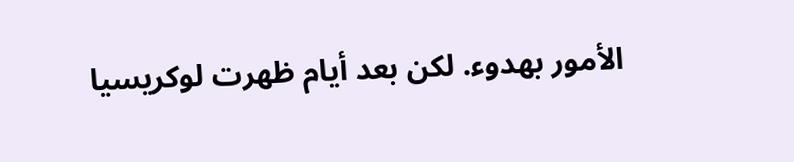الأمور بهدوء. لكن بعد أيام ظهرت لوكريسيا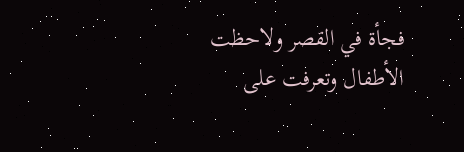فجأة في القصر ولاحظت الأطفال وتعرفت على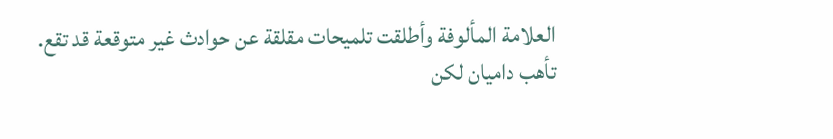العلامة المألوفة وأطلقت تلميحات مقلقة عن حوادث غير متوقعة قد تقع.
تأهب داميان لكن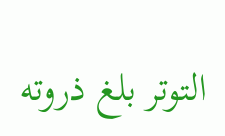التوتر بلغ ذروته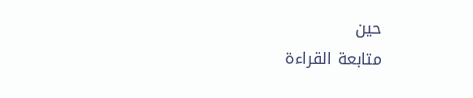حين
متابعة القراءة